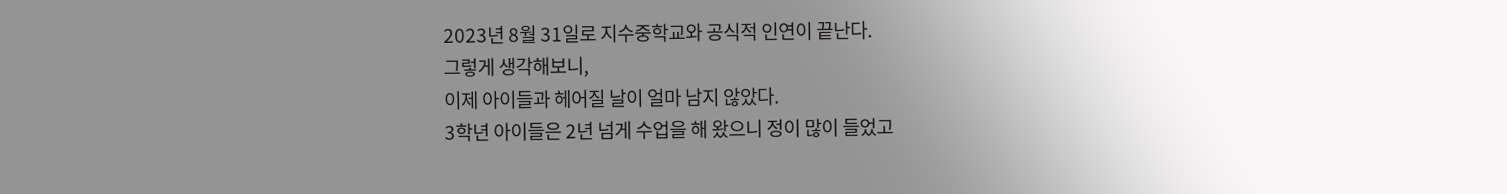2023년 8월 31일로 지수중학교와 공식적 인연이 끝난다.
그렇게 생각해보니,
이제 아이들과 헤어질 날이 얼마 남지 않았다.
3학년 아이들은 2년 넘게 수업을 해 왔으니 정이 많이 들었고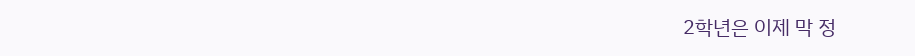2학년은 이제 막 정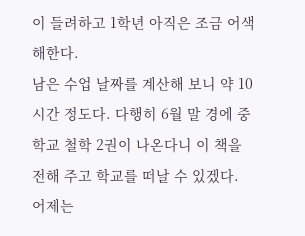이 들려하고 1학년 아직은 조금 어색해한다.
남은 수업 날짜를 계산해 보니 약 10시간 정도다. 다행히 6월 말 경에 중학교 철학 2권이 나온다니 이 책을 전해 주고 학교를 떠날 수 있겠다.
어제는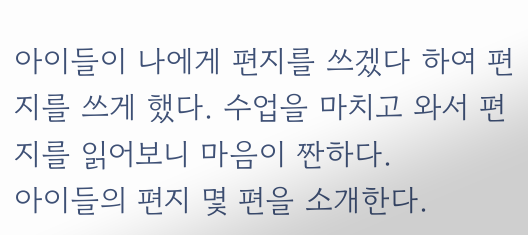아이들이 나에게 편지를 쓰겠다 하여 편지를 쓰게 했다. 수업을 마치고 와서 편지를 읽어보니 마음이 짠하다.
아이들의 편지 몇 편을 소개한다.